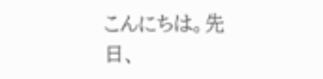こんにちは。先日、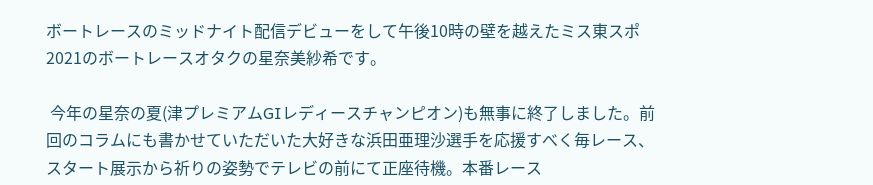ボートレースのミッドナイト配信デビューをして午後10時の壁を越えたミス東スポ2021のボートレースオタクの星奈美紗希です。

 今年の星奈の夏(津プレミアムGⅠレディースチャンピオン)も無事に終了しました。前回のコラムにも書かせていただいた大好きな浜田亜理沙選手を応援すべく毎レース、スタート展示から祈りの姿勢でテレビの前にて正座待機。本番レース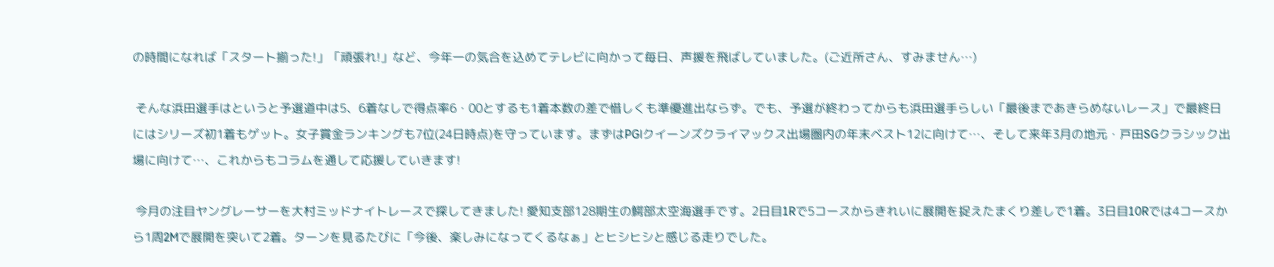の時間になれば「スタート揃った!」「頑張れ!」など、今年一の気合を込めてテレビに向かって毎日、声援を飛ばしていました。(ご近所さん、すみません…)

 そんな浜田選手はというと予選道中は5、6着なしで得点率6・00とするも1着本数の差で惜しくも準優進出ならず。でも、予選が終わってからも浜田選手らしい「最後まであきらめないレース」で最終日にはシリーズ初1着もゲット。女子賞金ランキングも7位(24日時点)を守っています。まずはPGⅠクイーンズクライマックス出場圏内の年末ベスト12に向けて…、そして来年3月の地元・戸田SGクラシック出場に向けて…、これからもコラムを通して応援していきます!

 今月の注目ヤングレーサーを大村ミッドナイトレースで探してきました! 愛知支部128期生の鰐部太空海選手です。2日目1Rで5コースからきれいに展開を捉えたまくり差しで1着。3日目10Rでは4コースから1周2Mで展開を突いて2着。ターンを見るたびに「今後、楽しみになってくるなぁ」とヒシヒシと感じる走りでした。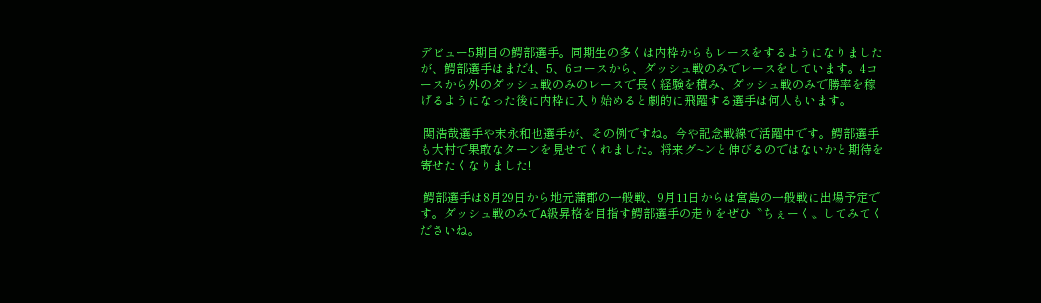デビュー5期目の鰐部選手。同期生の多くは内枠からもレースをするようになりましたが、鰐部選手はまだ4、5、6コースから、ダッシュ戦のみでレースをしています。4コースから外のダッシュ戦のみのレースで長く経験を積み、ダッシュ戦のみで勝率を稼げるようになった後に内枠に入り始めると劇的に飛躍する選手は何人もいます。

 関浩哉選手や末永和也選手が、その例ですね。今や記念戦線で活躍中です。鰐部選手も大村で果敢なターンを見せてくれました。将来グ~ンと伸びるのではないかと期待を寄せたくなりました!

 鰐部選手は8月29日から地元蒲郡の一般戦、9月11日からは宮島の一般戦に出場予定です。ダッシュ戦のみでA級昇格を目指す鰐部選手の走りをぜひ〝ちぇーく〟してみてくださいね。